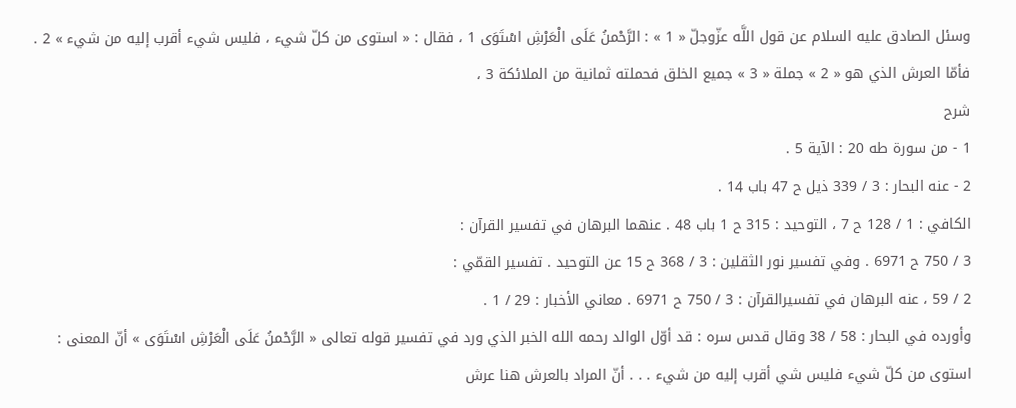وسئل الصادق عليه السلام عن قول اللَّه عزّوجلّ « 1 » : الرَّحْمنُ عَلَى الْعَرْشِ اسْتَوَى 1 ، فقال : « استوى من كلّ شيء ، فليس شيء أقرب إليه من شيء » 2 .
فأمّا العرش الذي هو « 2 » جملة « 3 » جميع الخلق فحملته ثمانية من الملائكة 3 ،
شرح
1 - من سورة طه 20 : الآية 5 .
2 - عنه البحار : 3 / 339 ذيل ح 47 باب 14 .
الكافي : 1 / 128 ح 7 ، التوحيد : 315 ح 1 باب 48 . عنهما البرهان في تفسير القرآن :
3 / 750 ح 6971 . وفي تفسير نور الثقلين : 3 / 368 ح 15 عن التوحيد . تفسير القمّي :
2 / 59 ، عنه البرهان في تفسيرالقرآن : 3 / 750 ح 6971 . معاني الأخبار : 29 / 1 .
وأورده في البحار : 58 / 38 وقال قدس سره : قد أوّل الوالد رحمه الله الخبر الذي ورد في تفسير قوله تعالى « الرَّحْمنُ عَلَى الْعَرْشِ اسْتَوَى » أنّ المعنى : استوى من كلّ شيء فليس شي أقرب إليه من شيء . . . أنّ المراد بالعرش هنا عرش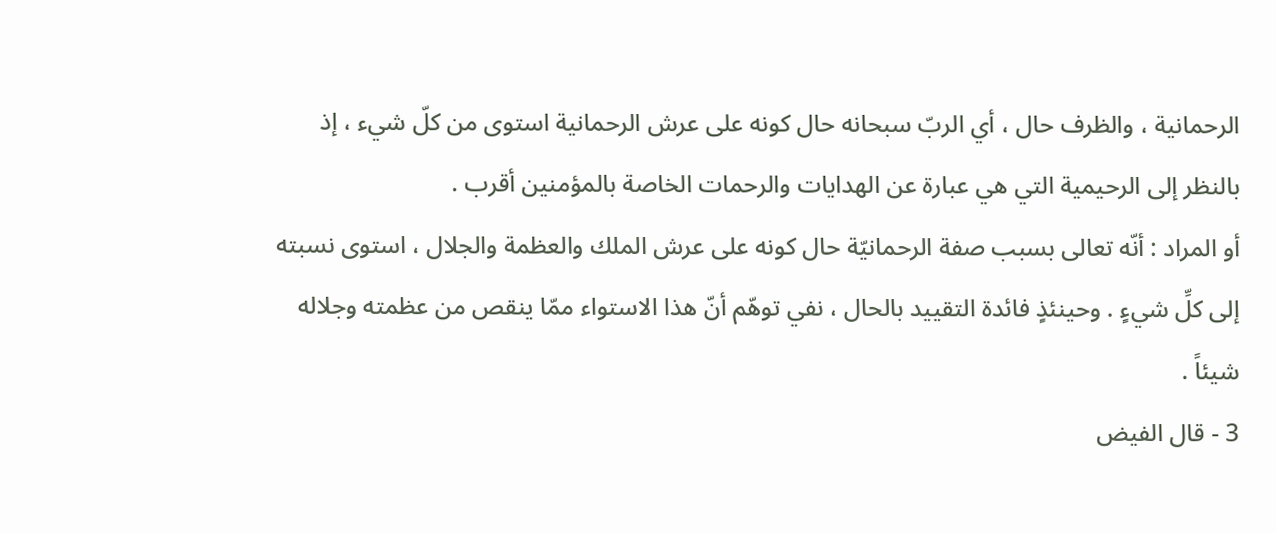الرحمانية ، والظرف حال ، أي الربّ سبحانه حال كونه على عرش الرحمانية استوى من كلّ شيء ، إذ بالنظر إلى الرحيمية التي هي عبارة عن الهدايات والرحمات الخاصة بالمؤمنين أقرب .
أو المراد : أنّه تعالى بسبب صفة الرحمانيّة حال كونه على عرش الملك والعظمة والجلال ، استوى نسبته إلى كلِّ شيءٍ . وحينئذٍ فائدة التقييد بالحال ، نفي توهّم أنّ هذا الاستواء ممّا ينقص من عظمته وجلاله شيئاً .
3 - قال الفيض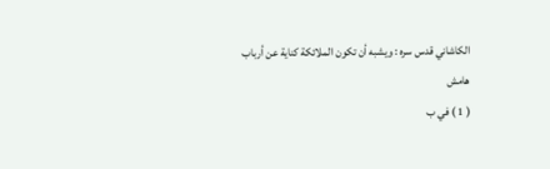الكاشاني قدس سره : ويشبه أن تكون الملائكة كناية عن أرباب
هامش
( 1 ) في ب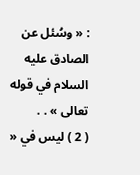: « وسُئل عن الصادق عليه السلام في قوله تعالى » . .
( 2 ) ليس في «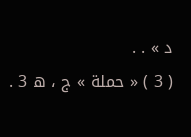د » . .
( 3 ) « حملة » ج ، ه 3 .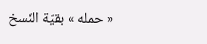« حمله » بقيّة النّسخ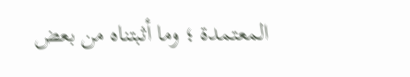المعتمدة ؛ وما أثبتناه من بعض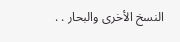النسخ الأخرى والبحار . .